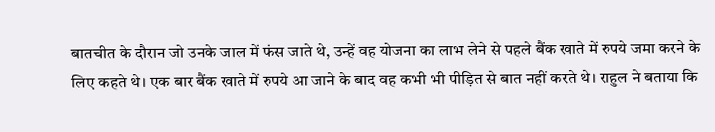बातचीत के दौरान जो उनके जाल में फंस जाते थे, उन्हें वह योजना का लाभ लेने से पहले बैंक खाते में रुपये जमा करने के लिए कहते थे। एक बार बैंक खाते में रुपये आ जाने के बाद वह कभी भी पीड़ित से बात नहीं करते थे। राहुल ने बताया कि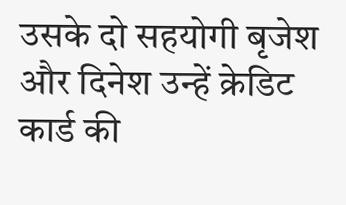उसके दो सहयोगी बृजेश और दिनेश उन्हें क्रेडिट कार्ड की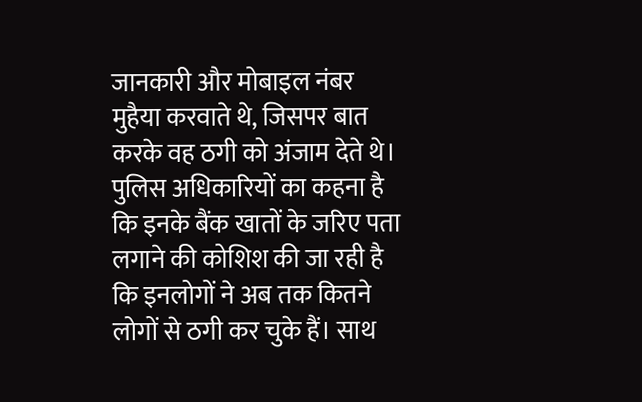जानकारी और मोबाइल नंबर मुहैया करवाते थे, जिसपर बात करके वह ठगी को अंजाम देते थे।
पुलिस अधिकारियों का कहना है कि इनके बैंक खातों के जरिए पता लगाने की कोशिश की जा रही है कि इनलोगों ने अब तक कितने लोगों से ठगी कर चुके हैं। साथ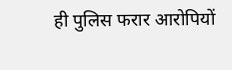ही पुलिस फरार आरोपियों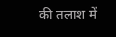की तलाश में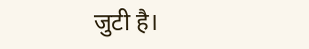जुटी है।